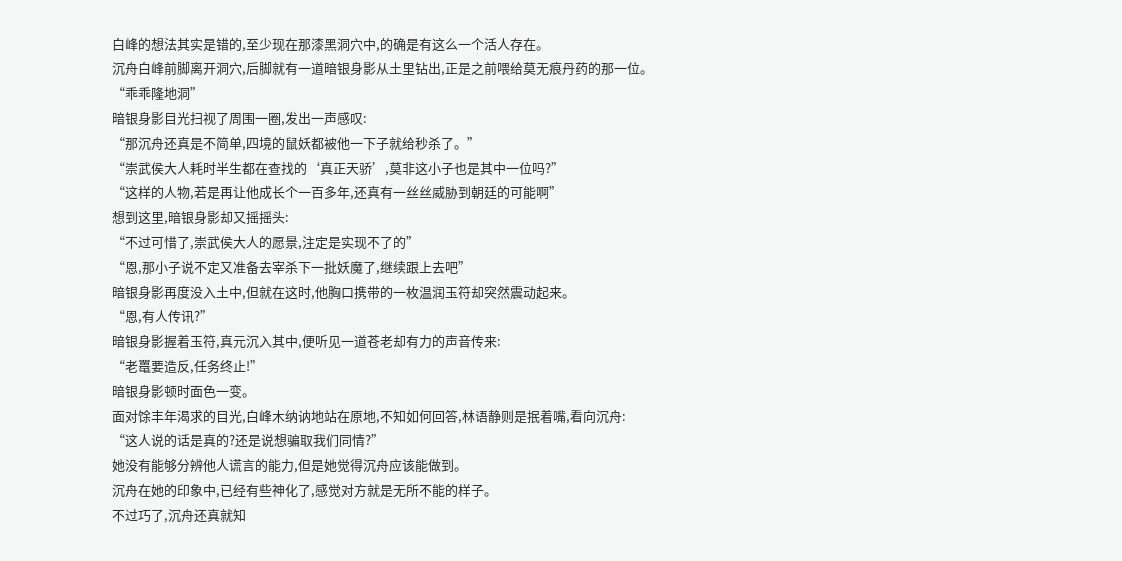白峰的想法其实是错的,至少现在那漆黑洞穴中,的确是有这么一个活人存在。
沉舟白峰前脚离开洞穴,后脚就有一道暗银身影从土里钻出,正是之前喂给莫无痕丹药的那一位。
“乖乖隆地洞”
暗银身影目光扫视了周围一圈,发出一声感叹:
“那沉舟还真是不简单,四境的鼠妖都被他一下子就给秒杀了。”
“崇武侯大人耗时半生都在查找的‘真正天骄’,莫非这小子也是其中一位吗?”
“这样的人物,若是再让他成长个一百多年,还真有一丝丝威胁到朝廷的可能啊”
想到这里,暗银身影却又摇摇头:
“不过可惜了,崇武侯大人的愿景,注定是实现不了的”
“恩,那小子说不定又准备去宰杀下一批妖魔了,继续跟上去吧”
暗银身影再度没入土中,但就在这时,他胸口携带的一枚温润玉符却突然震动起来。
“恩,有人传讯?”
暗银身影握着玉符,真元沉入其中,便听见一道苍老却有力的声音传来:
“老鼍要造反,任务终止!”
暗银身影顿时面色一变。
面对馀丰年渴求的目光,白峰木纳讷地站在原地,不知如何回答,林语静则是抿着嘴,看向沉舟:
“这人说的话是真的?还是说想骗取我们同情?”
她没有能够分辨他人谎言的能力,但是她觉得沉舟应该能做到。
沉舟在她的印象中,已经有些神化了,感觉对方就是无所不能的样子。
不过巧了,沉舟还真就知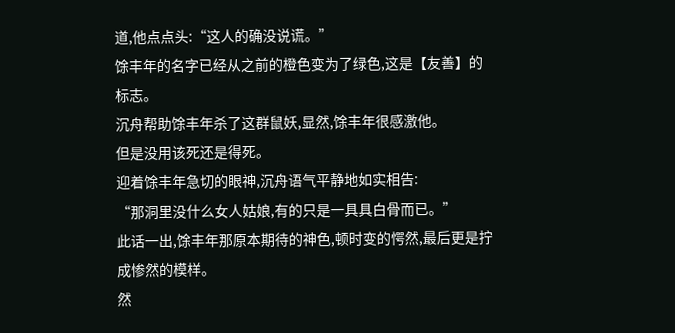道,他点点头:“这人的确没说谎。”
馀丰年的名字已经从之前的橙色变为了绿色,这是【友善】的标志。
沉舟帮助馀丰年杀了这群鼠妖,显然,馀丰年很感激他。
但是没用该死还是得死。
迎着馀丰年急切的眼神,沉舟语气平静地如实相告:
“那洞里没什么女人姑娘,有的只是一具具白骨而已。”
此话一出,馀丰年那原本期待的神色,顿时变的愕然,最后更是拧成惨然的模样。
然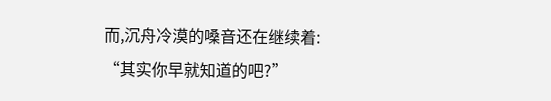而,沉舟冷漠的嗓音还在继续着:
“其实你早就知道的吧?”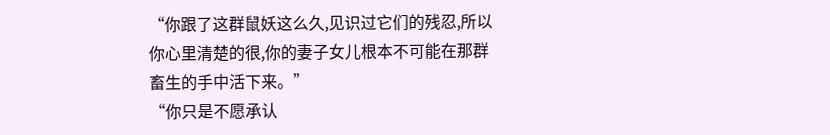“你跟了这群鼠妖这么久,见识过它们的残忍,所以你心里清楚的很,你的妻子女儿根本不可能在那群畜生的手中活下来。”
“你只是不愿承认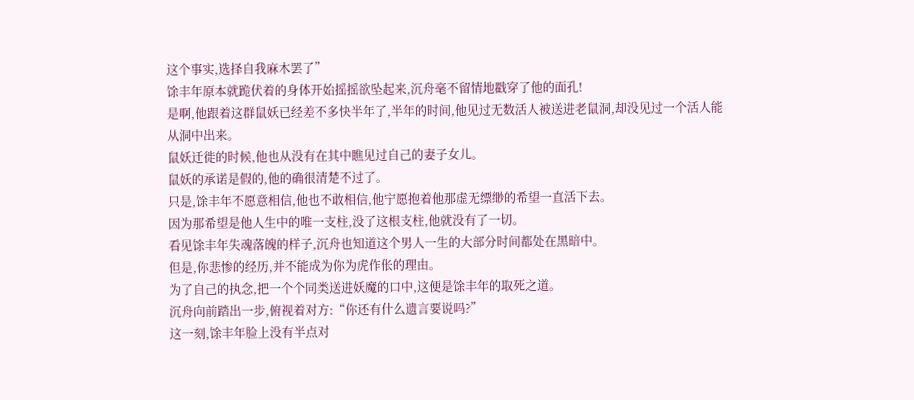这个事实,选择自我麻木罢了”
馀丰年原本就跪伏着的身体开始摇摇欲坠起来,沉舟毫不留情地戳穿了他的面孔!
是啊,他跟着这群鼠妖已经差不多快半年了,半年的时间,他见过无数活人被送进老鼠洞,却没见过一个活人能从洞中出来。
鼠妖迁徙的时候,他也从没有在其中瞧见过自己的妻子女儿。
鼠妖的承诺是假的,他的确很清楚不过了。
只是,馀丰年不愿意相信,他也不敢相信,他宁愿抱着他那虚无缥缈的希望一直活下去。
因为那希望是他人生中的唯一支柱,没了这根支柱,他就没有了一切。
看见馀丰年失魂落魄的样子,沉舟也知道这个男人一生的大部分时间都处在黑暗中。
但是,你悲惨的经历,并不能成为你为虎作伥的理由。
为了自己的执念,把一个个同类送进妖魔的口中,这便是馀丰年的取死之道。
沉舟向前踏出一步,俯视着对方:“你还有什么遗言要说吗?”
这一刻,馀丰年脸上没有半点对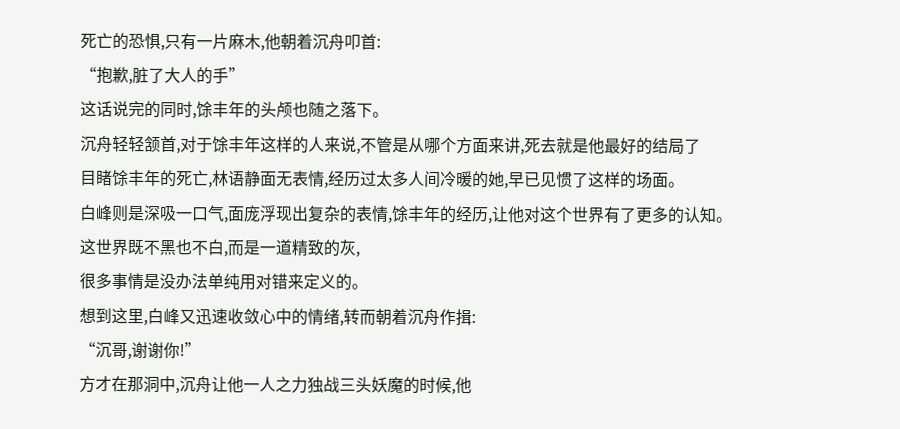死亡的恐惧,只有一片麻木,他朝着沉舟叩首:
“抱歉,脏了大人的手”
这话说完的同时,馀丰年的头颅也随之落下。
沉舟轻轻颔首,对于馀丰年这样的人来说,不管是从哪个方面来讲,死去就是他最好的结局了
目睹馀丰年的死亡,林语静面无表情,经历过太多人间冷暖的她,早已见惯了这样的场面。
白峰则是深吸一口气,面庞浮现出复杂的表情,馀丰年的经历,让他对这个世界有了更多的认知。
这世界既不黑也不白,而是一道精致的灰,
很多事情是没办法单纯用对错来定义的。
想到这里,白峰又迅速收敛心中的情绪,转而朝着沉舟作揖:
“沉哥,谢谢你!”
方才在那洞中,沉舟让他一人之力独战三头妖魔的时候,他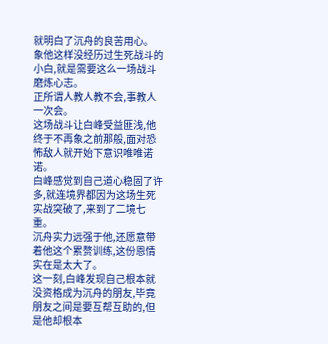就明白了沉舟的良苦用心。
象他这样没经历过生死战斗的小白,就是需要这么一场战斗磨炼心志。
正所谓人教人教不会,事教人一次会。
这场战斗让白峰受益匪浅,他终于不再象之前那般,面对恐怖敌人就开始下意识唯唯诺诺。
白峰感觉到自己道心稳固了许多,就连境界都因为这场生死实战突破了,来到了二境七重。
沉舟实力远强于他,还愿意带着他这个累赘训练,这份恩情实在是太大了。
这一刻,白峰发现自己根本就没资格成为沉舟的朋友,毕竟朋友之间是要互帮互助的,但是他却根本